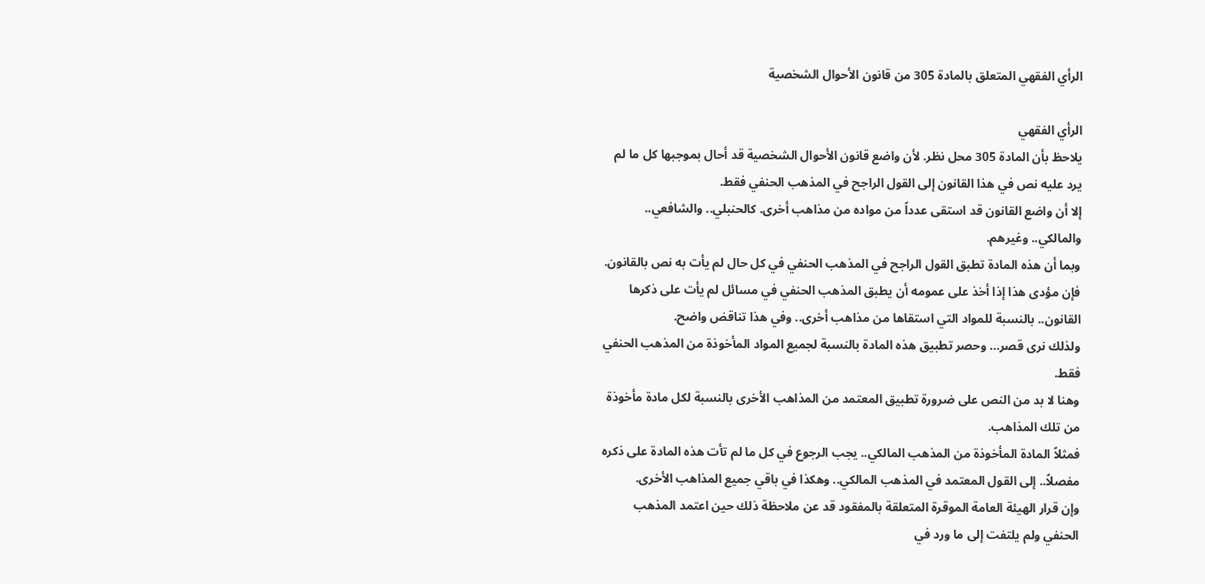الرأي الفقهي المتعلق بالمادة 305 من قانون الأحوال الشخصية

الرأي الفقهي
يلاحظ بأن المادة 305 محل نظر. لأن واضع قانون الأحوال الشخصية قد أحال بموجبها كل ما لم يرد عليه نص في هذا القانون إلى القول الراجح في المذهب الحنفي فقط.
إلا أن واضع القانون قد استقى عدداً من مواده من مذاهب أخرى. كالحنبلي.. والشافعي.. والمالكي.. وغيرهم.
وبما أن هذه المادة تطبق القول الراجح في المذهب الحنفي في كل حال لم يأت به نص بالقانون. فإن مؤدى هذا إذا أخذ على عمومه أن يطبق المذهب الحنفي في مسائل لم يأت على ذكرها القانون.. بالنسبة للمواد التي استقاها من مذاهب أخرى.. وفي هذا تناقض واضح.
ولذلك نرى قصر… وحصر تطبيق هذه المادة بالنسبة لجميع المواد المأخوذة من المذهب الحنفي فقط.
وهنا لا بد من النص على ضرورة تطبيق المعتمد من المذاهب الأخرى بالنسبة لكل مادة مأخوذة من تلك المذاهب.
فمثلاً المادة المأخوذة من المذهب المالكي.. يجب الرجوع في كل ما لم تأت هذه المادة على ذكره مفصلاً.. إلى القول المعتمد في المذهب المالكي.. وهكذا في باقي جميع المذاهب الأخرى.
وإن قرار الهيئة العامة الموقرة المتعلقة بالمفقود قد عن ملاحظة ذلك حين اعتمد المذهب الحنفي ولم يلتفت إلى ما ورد في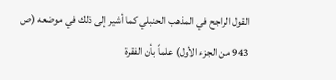القول الراجح في المذهب الحنبلي كما أشير إلى ذلك في موضعه (ص 943 من الجزء الأول) علماً بأن الفقرة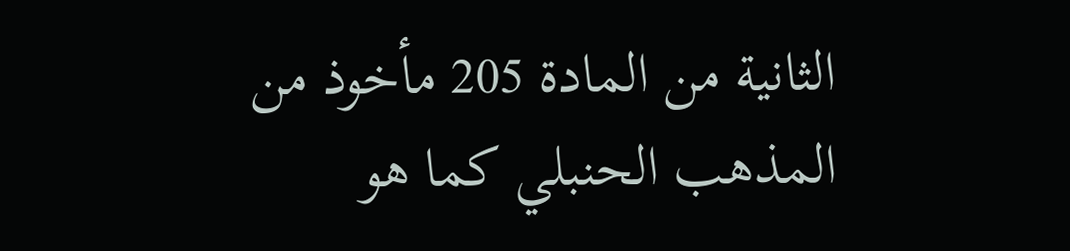الثانية من المادة 205 مأخوذ من المذهب الحنبلي كما هو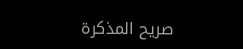صريح المذكرة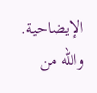الإيضاحية. والله من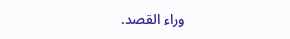وراء القصد.